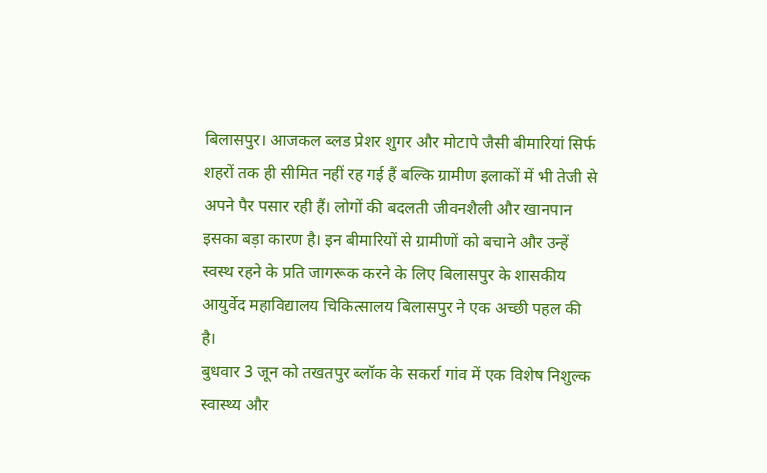बिलासपुर। आजकल ब्लड प्रेशर शुगर और मोटापे जैसी बीमारियां सिर्फ शहरों तक ही सीमित नहीं रह गई हैं बल्कि ग्रामीण इलाकों में भी तेजी से अपने पैर पसार रही हैं। लोगों की बदलती जीवनशैली और खानपान इसका बड़ा कारण है। इन बीमारियों से ग्रामीणों को बचाने और उन्हें स्वस्थ रहने के प्रति जागरूक करने के लिए बिलासपुर के शासकीय आयुर्वेद महाविद्यालय चिकित्सालय बिलासपुर ने एक अच्छी पहल की है।
बुधवार 3 जून को तखतपुर ब्लॉक के सकर्रा गांव में एक विशेष निशुल्क स्वास्थ्य और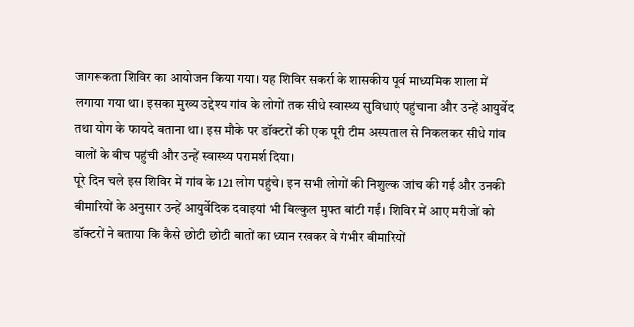जागरूकता शिविर का आयोजन किया गया। यह शिविर सकर्रा के शासकीय पूर्व माध्यमिक शाला में लगाया गया था। इसका मुख्य उद्देश्य गांव के लोगों तक सीधे स्वास्थ्य सुविधाएं पहुंचाना और उन्हें आयुर्वेद तथा योग के फायदे बताना था। इस मौके पर डॉक्टरों की एक पूरी टीम अस्पताल से निकलकर सीधे गांव वालों के बीच पहुंची और उन्हें स्वास्थ्य परामर्श दिया।
पूरे दिन चले इस शिविर में गांव के 121 लोग पहुंचे। इन सभी लोगों की निशुल्क जांच की गई और उनकी बीमारियों के अनुसार उन्हें आयुर्वेदिक दवाइयां भी बिल्कुल मुफ्त बांटी गईं। शिविर में आए मरीजों को डॉक्टरों ने बताया कि कैसे छोटी छोटी बातों का ध्यान रखकर वे गंभीर बीमारियों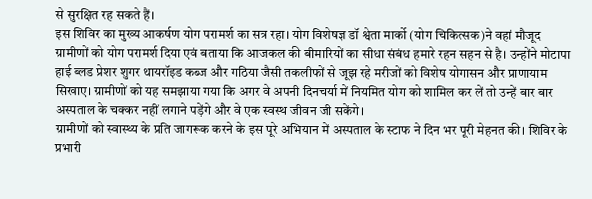से सुरक्षित रह सकते हैं।
इस शिविर का मुख्य आकर्षण योग परामर्श का सत्र रहा। योग विशेषज्ञ डॉ श्वेता मार्को (योग चिकित्सक)ने वहां मौजूद ग्रामीणों को योग परामर्श दिया एवं बताया कि आजकल की बीमारियों का सीधा संबंध हमारे रहन सहन से है। उन्होंने मोटापा हाई ब्लड प्रेशर शुगर थायरॉइड कब्ज और गठिया जैसी तकलीफों से जूझ रहे मरीजों को विशेष योगासन और प्राणायाम सिखाए। ग्रामीणों को यह समझाया गया कि अगर वे अपनी दिनचर्या में नियमित योग को शामिल कर लें तो उन्हें बार बार अस्पताल के चक्कर नहीं लगाने पड़ेंगे और वे एक स्वस्थ जीवन जी सकेंगे।
ग्रामीणों को स्वास्थ्य के प्रति जागरूक करने के इस पूरे अभियान में अस्पताल के स्टाफ ने दिन भर पूरी मेहनत की। शिविर के प्रभारी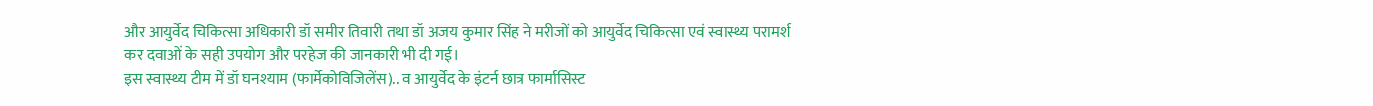और आयुर्वेद चिकित्सा अधिकारी डॉ समीर तिवारी तथा डॉ अजय कुमार सिंह ने मरीजों को आयुर्वेद चिकित्सा एवं स्वास्थ्य परामर्श कर दवाओं के सही उपयोग और परहेज की जानकारी भी दी गई।
इस स्वास्थ्य टीम में डॉ घनश्याम (फार्मेकोविजिलेंस).. व आयुर्वेद के इंटर्न छात्र फार्मासिस्ट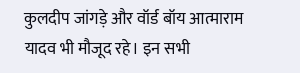कुलदीप जांगड़े और वॉर्ड बॉय आत्माराम यादव भी मौजूद रहे। इन सभी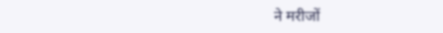ने मरीजों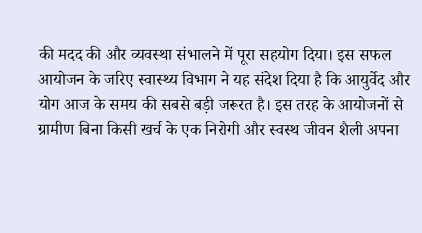की मदद की और व्यवस्था संभालने में पूरा सहयोग दिया। इस सफल आयोजन के जरिए स्वास्थ्य विभाग ने यह संदेश दिया है कि आयुर्वेद और योग आज के समय की सबसे बड़ी जरूरत है। इस तरह के आयोजनों से ग्रामीण बिना किसी खर्च के एक निरोगी और स्वस्थ जीवन शैली अपना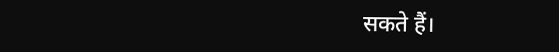सकते हैं।